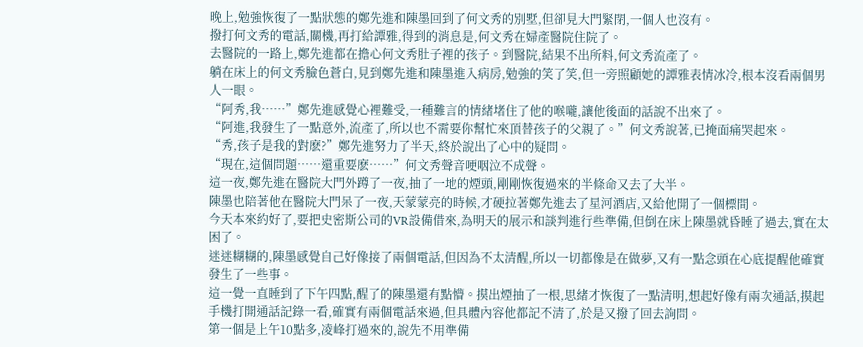晚上,勉強恢復了一點狀態的鄭先進和陳墨回到了何文秀的別墅,但卻見大門緊閉,一個人也沒有。
撥打何文秀的電話,關機,再打給譚雅,得到的消息是,何文秀在婦產醫院住院了。
去醫院的一路上,鄭先進都在擔心何文秀肚子裡的孩子。到醫院,結果不出所料,何文秀流產了。
躺在床上的何文秀臉色蒼白,見到鄭先進和陳墨進入病房,勉強的笑了笑,但一旁照顧她的譚雅表情冰冷,根本沒看兩個男人一眼。
“阿秀,我……”鄭先進感覺心裡難受,一種難言的情緒堵住了他的喉嚨,讓他後面的話說不出來了。
“阿進,我發生了一點意外,流產了,所以也不需要你幫忙來頂替孩子的父親了。”何文秀說著,已掩面痛哭起來。
“秀,孩子是我的對麽?”鄭先進努力了半天,終於說出了心中的疑問。
“現在,這個問題……還重要麽……”何文秀聲音哽咽泣不成聲。
這一夜,鄭先進在醫院大門外蹲了一夜,抽了一地的煙頭,剛剛恢復過來的半條命又去了大半。
陳墨也陪著他在醫院大門呆了一夜,天蒙蒙亮的時候,才硬拉著鄭先進去了星河酒店,又給他開了一個標間。
今天本來約好了,要把史密斯公司的VR設備借來,為明天的展示和談判進行些準備,但倒在床上陳墨就昏睡了過去,實在太困了。
迷迷糊糊的,陳墨感覺自己好像接了兩個電話,但因為不太清醒,所以一切都像是在做夢,又有一點念頭在心底提醒他確實發生了一些事。
這一覺一直睡到了下午四點,醒了的陳墨還有點懵。摸出煙抽了一根,思緒才恢復了一點清明,想起好像有兩次通話,摸起手機打開通話記錄一看,確實有兩個電話來過,但具體內容他都記不清了,於是又撥了回去詢問。
第一個是上午10點多,凌峰打過來的,說先不用準備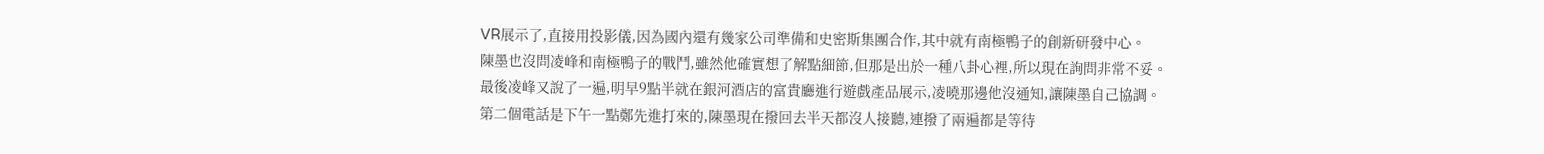VR展示了,直接用投影儀,因為國內還有幾家公司準備和史密斯集團合作,其中就有南極鴨子的創新研發中心。
陳墨也沒問凌峰和南極鴨子的戰鬥,雖然他確實想了解點細節,但那是出於一種八卦心裡,所以現在詢問非常不妥。
最後凌峰又說了一遍,明早9點半就在銀河酒店的富貴廳進行遊戲產品展示,凌曉那邊他沒通知,讓陳墨自己協調。
第二個電話是下午一點鄭先進打來的,陳墨現在撥回去半天都沒人接聽,連撥了兩遍都是等待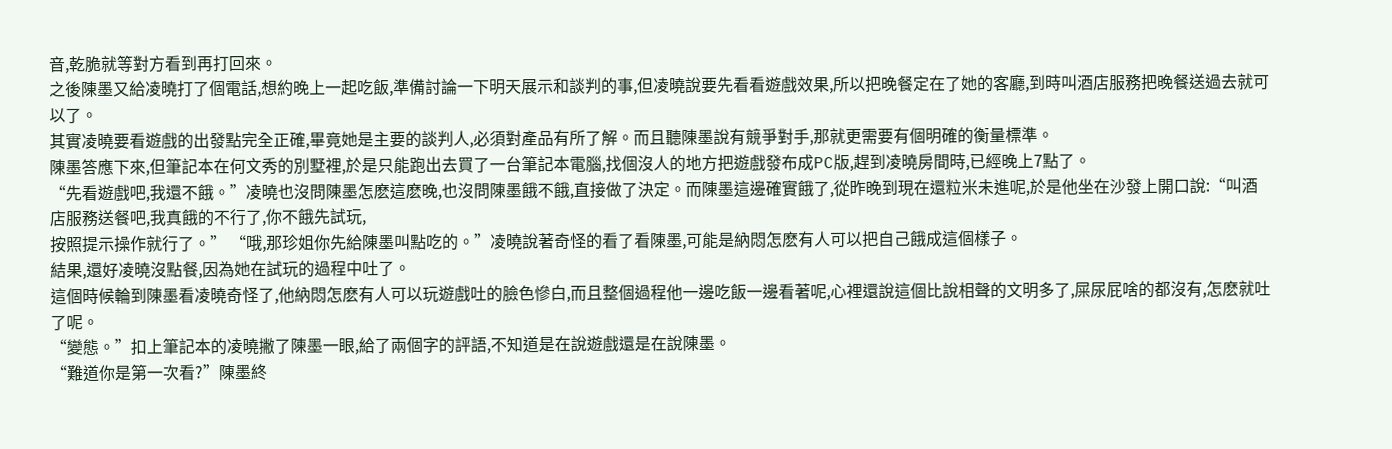音,乾脆就等對方看到再打回來。
之後陳墨又給凌曉打了個電話,想約晚上一起吃飯,準備討論一下明天展示和談判的事,但凌曉說要先看看遊戲效果,所以把晚餐定在了她的客廳,到時叫酒店服務把晚餐送過去就可以了。
其實凌曉要看遊戲的出發點完全正確,畢竟她是主要的談判人,必須對產品有所了解。而且聽陳墨說有競爭對手,那就更需要有個明確的衡量標準。
陳墨答應下來,但筆記本在何文秀的別墅裡,於是只能跑出去買了一台筆記本電腦,找個沒人的地方把遊戲發布成PC版,趕到凌曉房間時,已經晚上7點了。
“先看遊戲吧,我還不餓。”凌曉也沒問陳墨怎麽這麽晚,也沒問陳墨餓不餓,直接做了決定。而陳墨這邊確實餓了,從昨晚到現在還粒米未進呢,於是他坐在沙發上開口說:“叫酒店服務送餐吧,我真餓的不行了,你不餓先試玩,
按照提示操作就行了。” “哦,那珍姐你先給陳墨叫點吃的。”凌曉說著奇怪的看了看陳墨,可能是納悶怎麽有人可以把自己餓成這個樣子。
結果,還好凌曉沒點餐,因為她在試玩的過程中吐了。
這個時候輪到陳墨看凌曉奇怪了,他納悶怎麽有人可以玩遊戲吐的臉色慘白,而且整個過程他一邊吃飯一邊看著呢,心裡還說這個比說相聲的文明多了,屎尿屁啥的都沒有,怎麽就吐了呢。
“變態。”扣上筆記本的凌曉撇了陳墨一眼,給了兩個字的評語,不知道是在說遊戲還是在說陳墨。
“難道你是第一次看?”陳墨終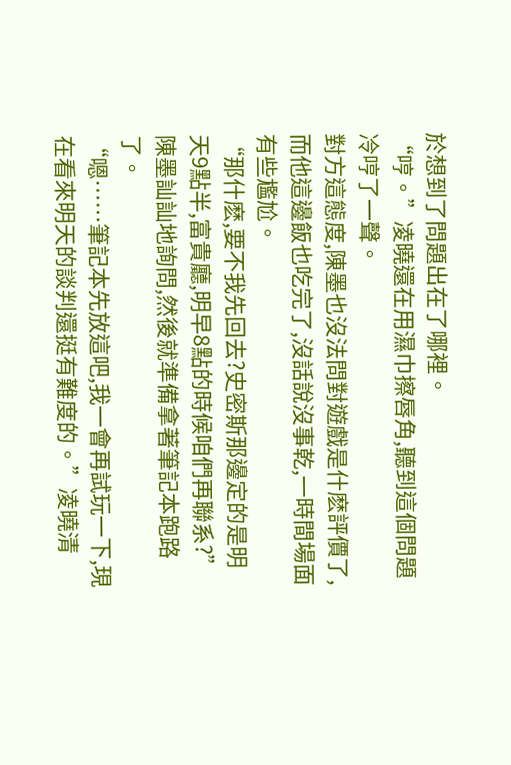於想到了問題出在了哪裡。
“哼。”凌曉還在用濕巾擦唇角,聽到這個問題冷哼了一聲。
對方這態度,陳墨也沒法問對遊戲是什麽評價了,而他這邊飯也吃完了,沒話說沒事乾,一時間場面有些尷尬。
“那什麽,要不我先回去?史密斯那邊定的是明天9點半,富貴廳,明早8點的時候咱們再聯系?”陳墨訕訕地詢問,然後就準備拿著筆記本跑路了。
“嗯……筆記本先放這吧,我一會再試玩一下,現在看來明天的談判還挺有難度的。”凌曉清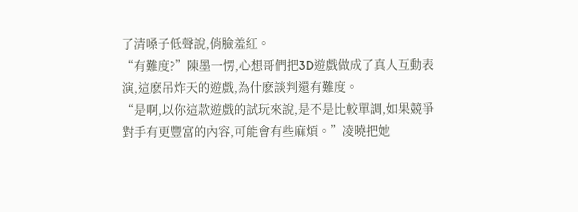了清嗓子低聲說,俏臉羞紅。
“有難度?”陳墨一愣,心想哥們把3D遊戲做成了真人互動表演,這麽吊炸天的遊戲,為什麽談判還有難度。
“是啊,以你這款遊戲的試玩來說,是不是比較單調,如果競爭對手有更豐富的內容,可能會有些麻煩。”凌曉把她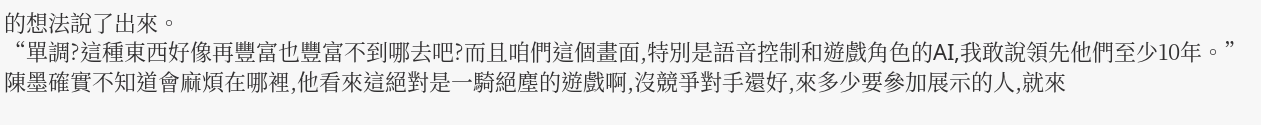的想法說了出來。
“單調?這種東西好像再豐富也豐富不到哪去吧?而且咱們這個畫面,特別是語音控制和遊戲角色的AI,我敢說領先他們至少10年。”陳墨確實不知道會麻煩在哪裡,他看來這絕對是一騎絕塵的遊戲啊,沒競爭對手還好,來多少要參加展示的人,就來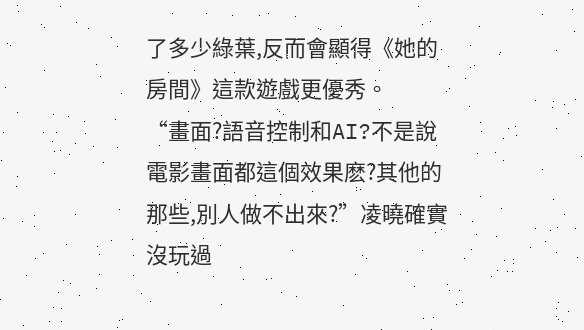了多少綠葉,反而會顯得《她的房間》這款遊戲更優秀。
“畫面?語音控制和AI?不是說電影畫面都這個效果麽?其他的那些,別人做不出來?”凌曉確實沒玩過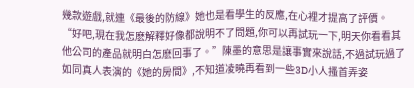幾款遊戲,就連《最後的防線》她也是看學生的反應,在心裡才提高了評價。
“好吧,現在我怎麽解釋好像都說明不了問題,你可以再試玩一下,明天你看看其他公司的產品就明白怎麽回事了。”陳墨的意思是讓事實來說話,不過試玩過了如同真人表演的《她的房間》,不知道凌曉再看到一些3D小人搔首弄姿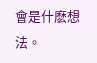會是什麽想法。